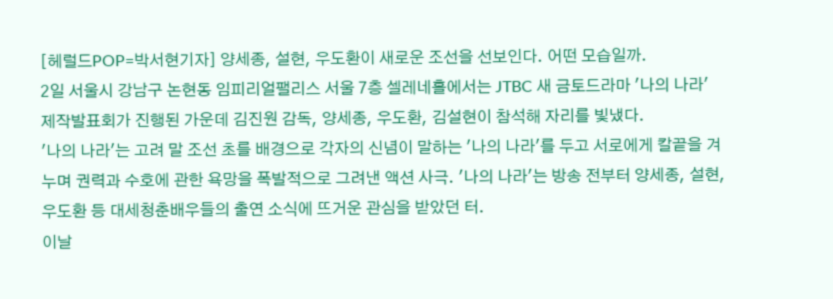[헤럴드POP=박서현기자] 양세종, 설현, 우도환이 새로운 조선을 선보인다. 어떤 모습일까.
2일 서울시 강남구 논현동 임피리얼팰리스 서울 7층 셀레네홀에서는 JTBC 새 금토드라마 '나의 나라' 제작발표회가 진행된 가운데 김진원 감독, 양세종, 우도환, 김설현이 참석해 자리를 빛냈다.
'나의 나라'는 고려 말 조선 초를 배경으로 각자의 신념이 말하는 '나의 나라'를 두고 서로에게 칼끝을 겨누며 권력과 수호에 관한 욕망을 폭발적으로 그려낸 액션 사극. '나의 나라'는 방송 전부터 양세종, 설현, 우도환 등 대세청춘배우들의 출연 소식에 뜨거운 관심을 받았던 터.
이날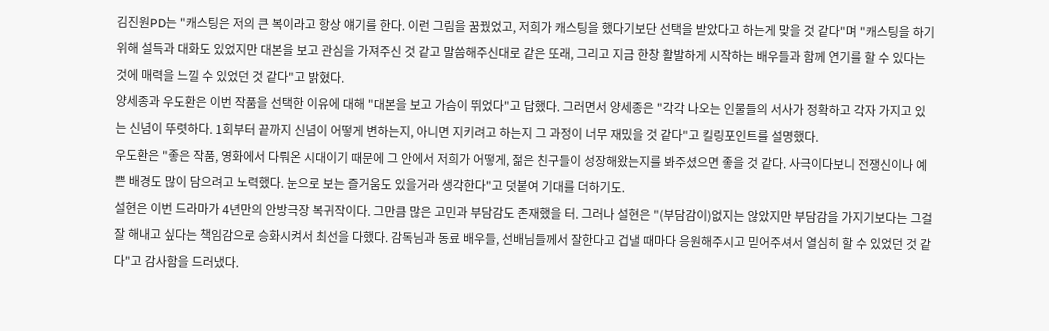김진원PD는 "캐스팅은 저의 큰 복이라고 항상 얘기를 한다. 이런 그림을 꿈꿨었고, 저희가 캐스팅을 했다기보단 선택을 받았다고 하는게 맞을 것 같다"며 "캐스팅을 하기 위해 설득과 대화도 있었지만 대본을 보고 관심을 가져주신 것 같고 말씀해주신대로 같은 또래, 그리고 지금 한창 활발하게 시작하는 배우들과 함께 연기를 할 수 있다는 것에 매력을 느낄 수 있었던 것 같다"고 밝혔다.
양세종과 우도환은 이번 작품을 선택한 이유에 대해 "대본을 보고 가슴이 뛰었다"고 답했다. 그러면서 양세종은 "각각 나오는 인물들의 서사가 정확하고 각자 가지고 있는 신념이 뚜렷하다. 1회부터 끝까지 신념이 어떻게 변하는지, 아니면 지키려고 하는지 그 과정이 너무 재밌을 것 같다"고 킬링포인트를 설명했다.
우도환은 "좋은 작품, 영화에서 다뤄온 시대이기 때문에 그 안에서 저희가 어떻게, 젊은 친구들이 성장해왔는지를 봐주셨으면 좋을 것 같다. 사극이다보니 전쟁신이나 예쁜 배경도 많이 담으려고 노력했다. 눈으로 보는 즐거움도 있을거라 생각한다"고 덧붙여 기대를 더하기도.
설현은 이번 드라마가 4년만의 안방극장 복귀작이다. 그만큼 많은 고민과 부담감도 존재했을 터. 그러나 설현은 "(부담감이)없지는 않았지만 부담감을 가지기보다는 그걸 잘 해내고 싶다는 책임감으로 승화시켜서 최선을 다했다. 감독님과 동료 배우들, 선배님들께서 잘한다고 겁낼 때마다 응원해주시고 믿어주셔서 열심히 할 수 있었던 것 같다"고 감사함을 드러냈다.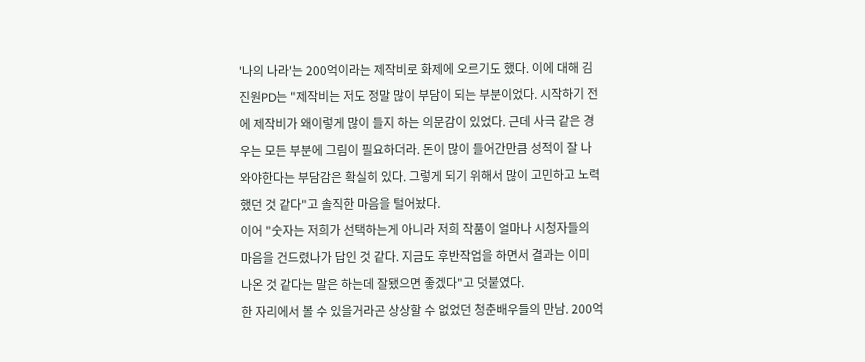'나의 나라'는 200억이라는 제작비로 화제에 오르기도 했다. 이에 대해 김진원PD는 "제작비는 저도 정말 많이 부담이 되는 부분이었다. 시작하기 전에 제작비가 왜이렇게 많이 들지 하는 의문감이 있었다. 근데 사극 같은 경우는 모든 부분에 그림이 필요하더라. 돈이 많이 들어간만큼 성적이 잘 나와야한다는 부담감은 확실히 있다. 그렇게 되기 위해서 많이 고민하고 노력했던 것 같다"고 솔직한 마음을 털어놨다.
이어 "숫자는 저희가 선택하는게 아니라 저희 작품이 얼마나 시청자들의 마음을 건드렸나가 답인 것 같다. 지금도 후반작업을 하면서 결과는 이미 나온 것 같다는 말은 하는데 잘됐으면 좋겠다"고 덧붙였다.
한 자리에서 볼 수 있을거라곤 상상할 수 없었던 청춘배우들의 만남. 200억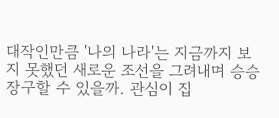대작인만큼 '나의 나라'는 지금까지 보지 못했던 새로운 조선을 그려내며 승승장구할 수 있을까. 관심이 집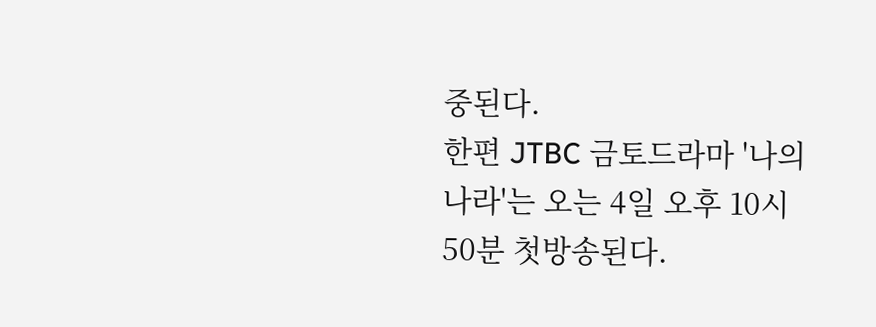중된다.
한편 JTBC 금토드라마 '나의 나라'는 오는 4일 오후 10시 50분 첫방송된다.